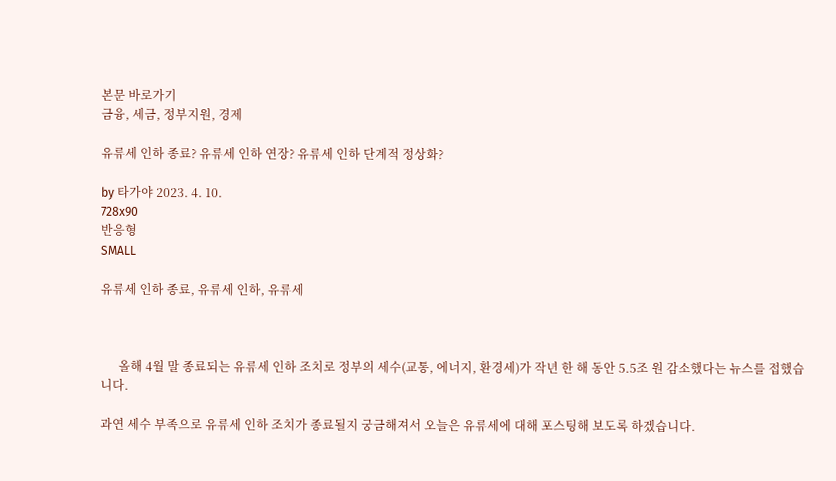본문 바로가기
금융, 세금, 정부지원, 경제

유류세 인하 종료? 유류세 인하 연장? 유류세 인하 단계적 정상화?

by 타가야 2023. 4. 10.
728x90
반응형
SMALL

유류세 인하 종료, 유류세 인하, 유류세



      올해 4월 말 종료되는 유류세 인하 조치로 정부의 세수(교통, 에너지, 환경세)가 작년 한 해 동안 5.5조 원 감소했다는 뉴스를 접했습니다.

과연 세수 부족으로 유류세 인하 조치가 종료될지 궁금해져서 오늘은 유류세에 대해 포스팅해 보도록 하겠습니다.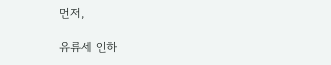먼저,

유류세 인하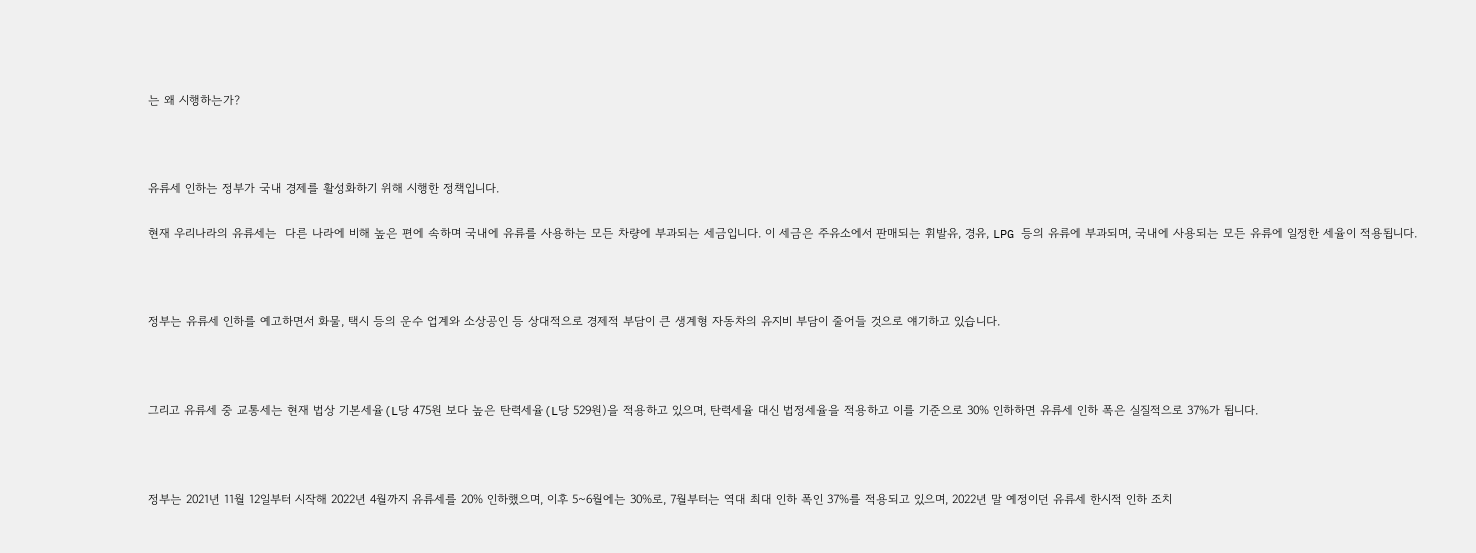는 왜 시행하는가?



유류세 인하는 정부가 국내 경제를 활성화하기 위해 시행한 정책입니다.

현재 우리나라의 유류세는  다른 나라에 비해 높은 편에 속하며 국내에 유류를 사용하는 모든 차량에 부과되는 세금입니다. 이 세금은 주유소에서 판매되는 휘발유, 경유, LPG 등의 유류에 부과되며, 국내에 사용되는 모든 유류에 일정한 세율이 적용됩니다.



정부는 유류세 인하를 예고하면서 화물, 택시 등의 운수 업계와 소상공인 등 상대적으로 경제적 부담이 큰 생계형 자동차의 유지비 부담이 줄어들 것으로 얘기하고 있습니다.



그리고 유류세 중 교통세는 현재 법상 기본세율(L당 475원 보다 높은 탄력세율(L당 529원)을 적용하고 있으며, 탄력세율 대신 법정세율을 적용하고 이를 기준으로 30% 인하하면 유류세 인하 폭은 실질적으로 37%가 됩니다.



정부는 2021년 11월 12일부터 시작해 2022년 4월까지 유류세를 20% 인하했으며, 이후 5~6월에는 30%로, 7월부터는 역대 최대 인하 폭인 37%를 적용되고 있으며, 2022년 말 예정이던 유류세 한시적 인하 조치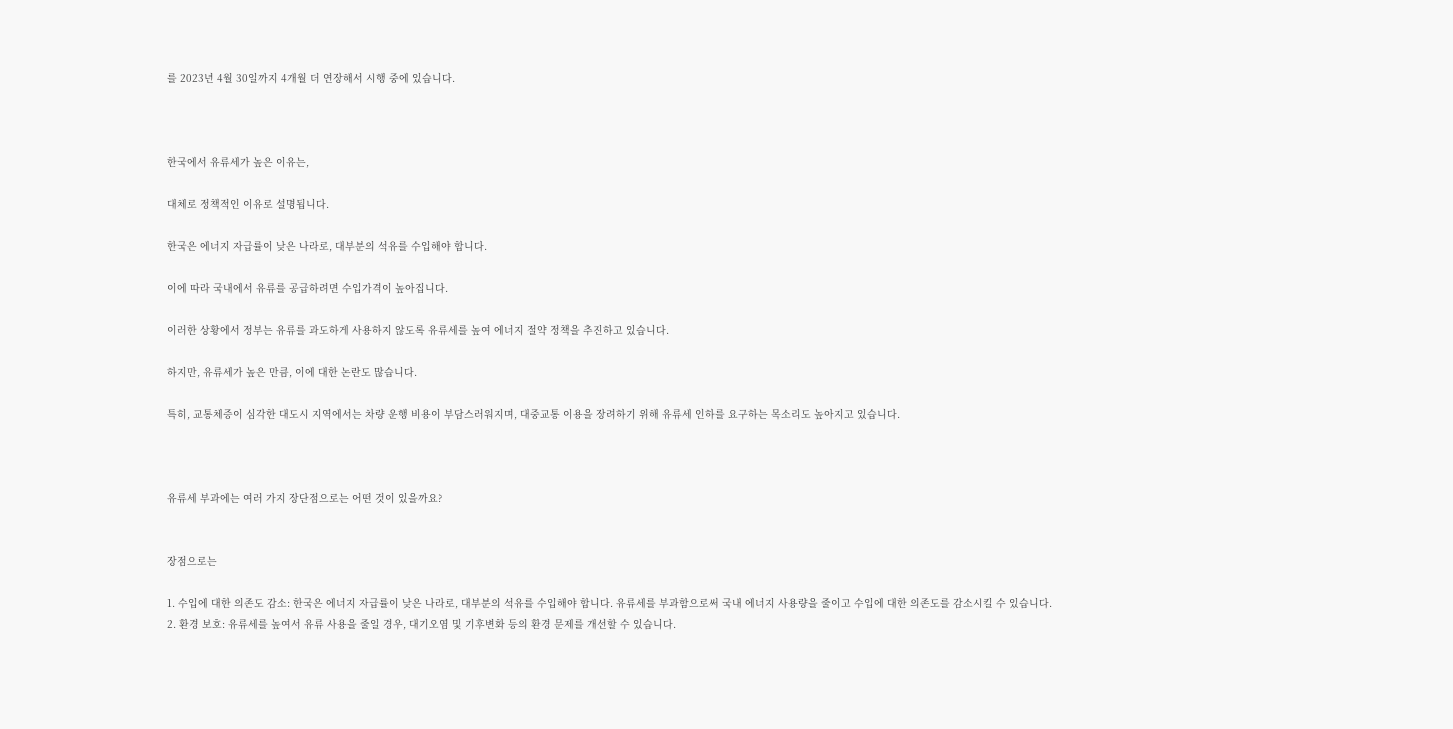를 2023년 4월 30일까지 4개월 더 연장해서 시행 중에 있습니다.



한국에서 유류세가 높은 이유는,

대체로 정책적인 이유로 설명됩니다.

한국은 에너지 자급률이 낮은 나라로, 대부분의 석유를 수입해야 합니다.

이에 따라 국내에서 유류를 공급하려면 수입가격이 높아집니다.

이러한 상황에서 정부는 유류를 과도하게 사용하지 않도록 유류세를 높여 에너지 절약 정책을 추진하고 있습니다.

하지만, 유류세가 높은 만큼, 이에 대한 논란도 많습니다.

특히, 교통체증이 심각한 대도시 지역에서는 차량 운행 비용이 부담스러워지며, 대중교통 이용을 장려하기 위해 유류세 인하를 요구하는 목소리도 높아지고 있습니다.



유류세 부과에는 여러 가지 장단점으로는 어떤 것이 있을까요?


장점으로는

1. 수입에 대한 의존도 감소: 한국은 에너지 자급률이 낮은 나라로, 대부분의 석유를 수입해야 합니다. 유류세를 부과함으로써 국내 에너지 사용량을 줄이고 수입에 대한 의존도를 감소시킬 수 있습니다.
2. 환경 보호: 유류세를 높여서 유류 사용을 줄일 경우, 대기오염 및 기후변화 등의 환경 문제를 개선할 수 있습니다.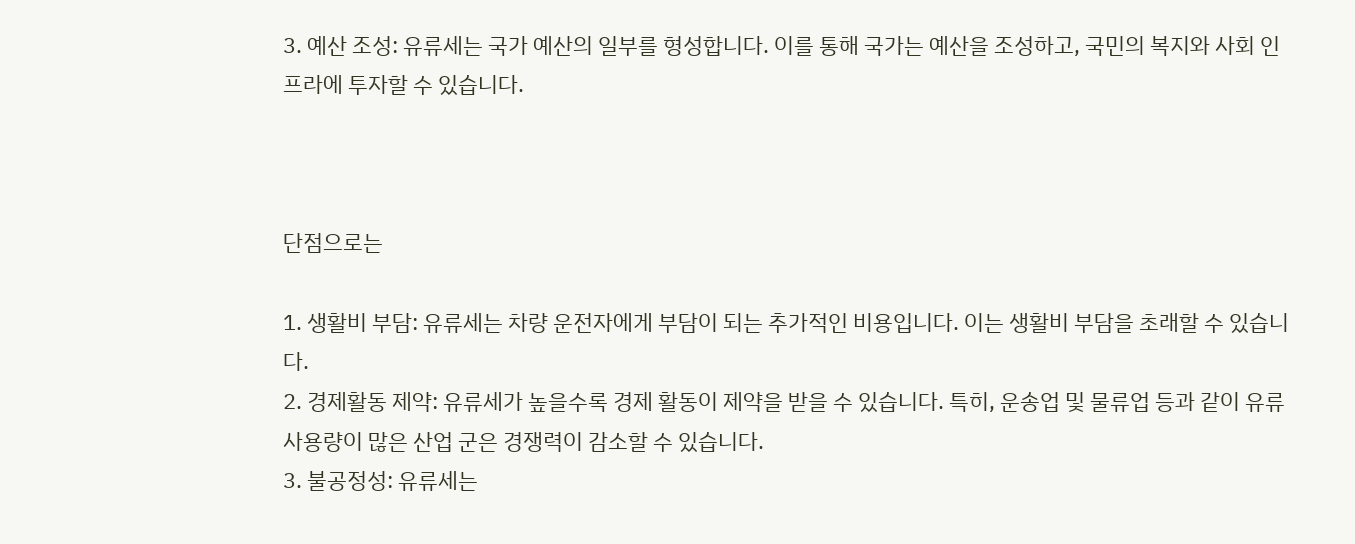3. 예산 조성: 유류세는 국가 예산의 일부를 형성합니다. 이를 통해 국가는 예산을 조성하고, 국민의 복지와 사회 인프라에 투자할 수 있습니다.



단점으로는

1. 생활비 부담: 유류세는 차량 운전자에게 부담이 되는 추가적인 비용입니다. 이는 생활비 부담을 초래할 수 있습니다.
2. 경제활동 제약: 유류세가 높을수록 경제 활동이 제약을 받을 수 있습니다. 특히, 운송업 및 물류업 등과 같이 유류 사용량이 많은 산업 군은 경쟁력이 감소할 수 있습니다.
3. 불공정성: 유류세는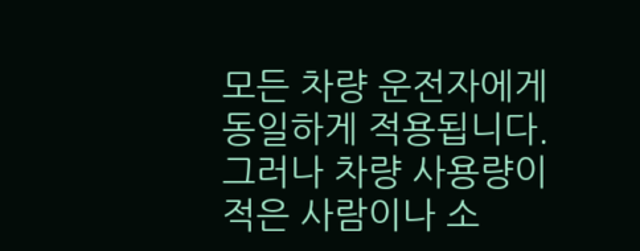모든 차량 운전자에게 동일하게 적용됩니다. 그러나 차량 사용량이 적은 사람이나 소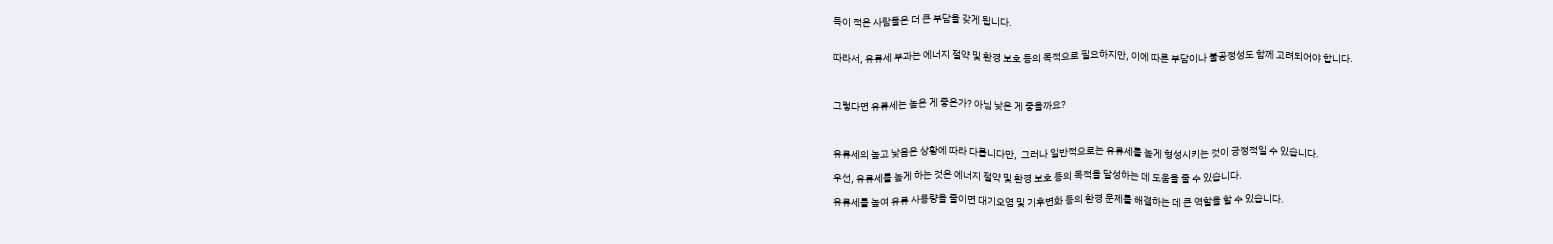득이 적은 사람들은 더 큰 부담을 갖게 됩니다.


따라서, 유류세 부과는 에너지 절약 및 환경 보호 등의 목적으로 필요하지만, 이에 따른 부담이나 불공정성도 함께 고려되어야 합니다.



그렇다면 유류세는 높은 게 좋은가? 아님 낮은 게 좋을까요?



유류세의 높고 낮음은 상황에 따라 다릅니다만,  그러나 일반적으로는 유류세를 높게 형성시키는 것이 긍정적일 수 있습니다.

우선, 유류세를 높게 하는 것은 에너지 절약 및 환경 보호 등의 목적을 달성하는 데 도움을 줄 수 있습니다.

유류세를 높여 유류 사용량을 줄이면 대기오염 및 기후변화 등의 환경 문제를 해결하는 데 큰 역할을 할 수 있습니다.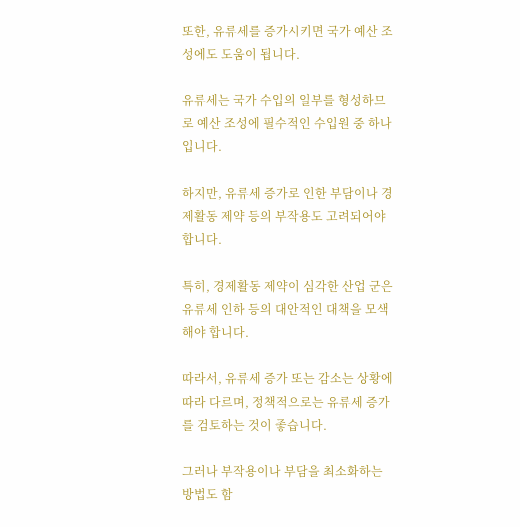또한, 유류세를 증가시키면 국가 예산 조성에도 도움이 됩니다.

유류세는 국가 수입의 일부를 형성하므로 예산 조성에 필수적인 수입원 중 하나입니다.

하지만, 유류세 증가로 인한 부담이나 경제활동 제약 등의 부작용도 고려되어야 합니다.

특히, 경제활동 제약이 심각한 산업 군은 유류세 인하 등의 대안적인 대책을 모색해야 합니다.

따라서, 유류세 증가 또는 감소는 상황에 따라 다르며, 정책적으로는 유류세 증가를 검토하는 것이 좋습니다.

그러나 부작용이나 부담을 최소화하는 방법도 함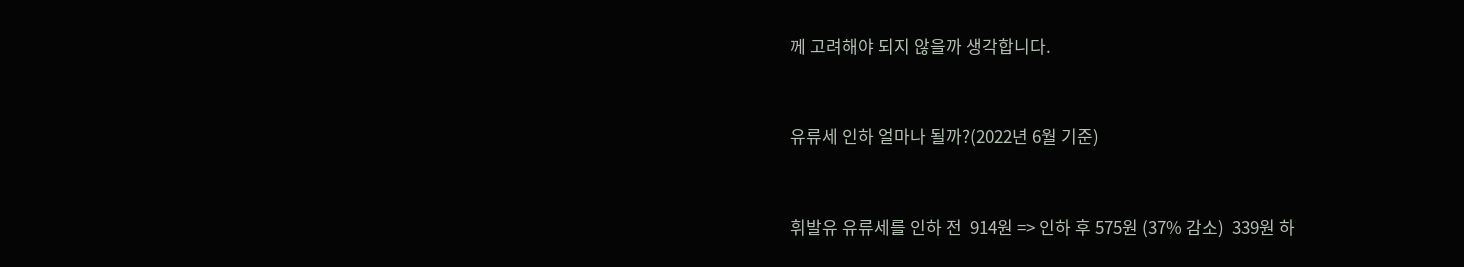께 고려해야 되지 않을까 생각합니다.



유류세 인하 얼마나 될까?(2022년 6월 기준)



휘발유 유류세를 인하 전  914원 => 인하 후 575원 (37% 감소)  339원 하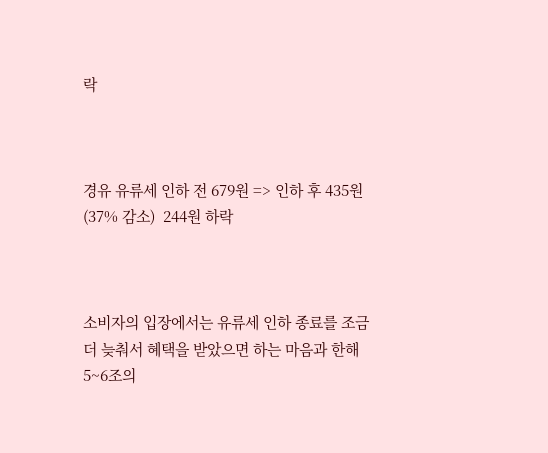락



경유 유류세 인하 전 679원 => 인하 후 435원 (37% 감소)  244원 하락



소비자의 입장에서는 유류세 인하 종료를 조금 더 늦춰서 혜택을 받았으면 하는 마음과 한해 5~6조의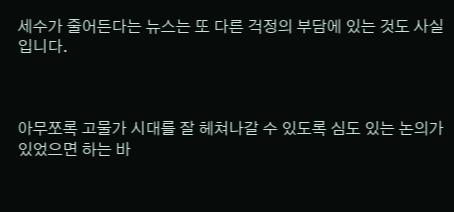세수가 줄어든다는 뉴스는 또 다른 걱정의 부담에 있는 것도 사실입니다.



아무쪼록 고물가 시대를 잘 헤쳐나갈 수 있도록 심도 있는 논의가 있었으면 하는 바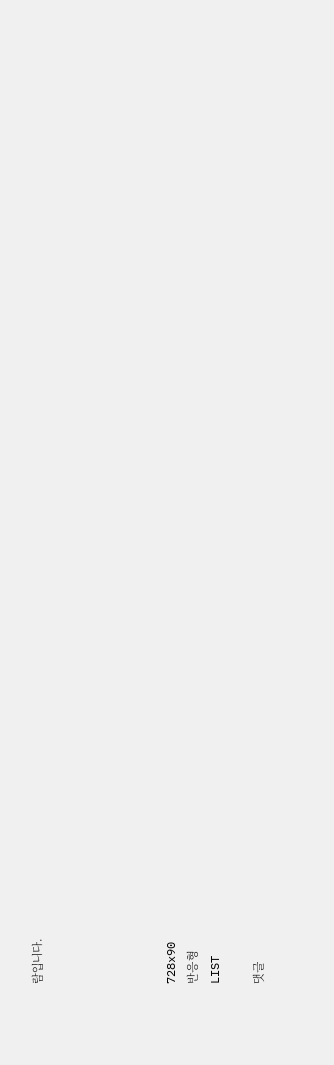람입니다.





728x90
반응형
LIST

댓글